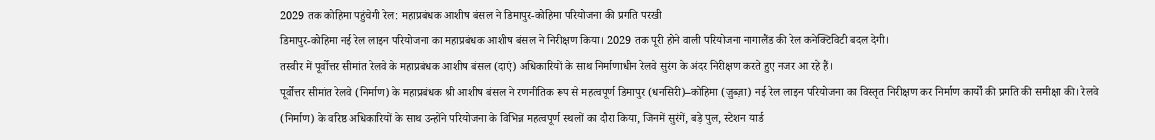2029 तक कोहिमा पहुंचेगी रेल: महाप्रबंधक आशीष बंसल ने डिमापुर-कोहिमा परियोजना की प्रगति परखी
डिमापुर-कोहिमा नई रेल लाइन परियोजना का महाप्रबंधक आशीष बंसल ने निरीक्षण किया। 2029 तक पूरी होने वाली परियोजना नागालैंड की रेल कनेक्टिविटी बदल देगी।
तस्वीर में पूर्वोत्तर सीमांत रेलवे के महाप्रबंधक आशीष बंसल (दाएं) अधिकारियों के साथ निर्माणाधीन रेलवे सुरंग के अंदर निरीक्षण करते हुए नजर आ रहे हैं।
पूर्वोत्तर सीमांत रेलवे (निर्माण) के महाप्रबंधक श्री आशीष बंसल ने रणनीतिक रूप से महत्वपूर्ण डिमापुर (धनसिरी)–कोहिमा (ज़ुब्ज़ा) नई रेल लाइन परियोजना का विस्तृत निरीक्षण कर निर्माण कार्यों की प्रगति की समीक्षा की। रेलवे (निर्माण) के वरिष्ठ अधिकारियों के साथ उन्होंने परियोजना के विभिन्न महत्वपूर्ण स्थलों का दौरा किया, जिनमें सुरंगें, बड़े पुल, स्टेशन यार्ड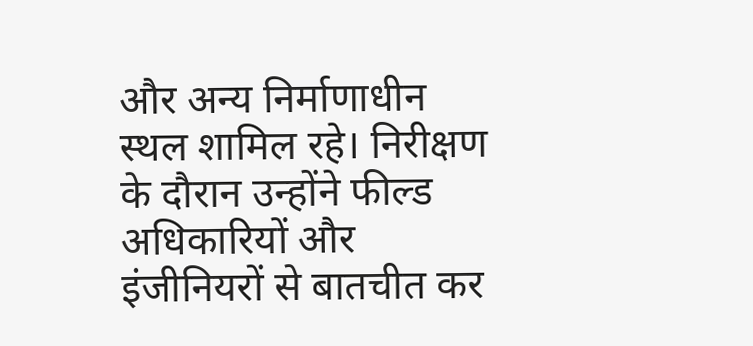और अन्य निर्माणाधीन स्थल शामिल रहे। निरीक्षण के दौरान उन्होंने फील्ड अधिकारियों और इंजीनियरों से बातचीत कर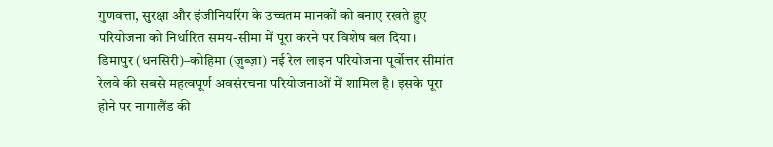गुणवत्ता, सुरक्षा और इंजीनियरिंग के उच्चतम मानकों को बनाए रखते हुए परियोजना को निर्धारित समय-सीमा में पूरा करने पर विशेष बल दिया।
डिमापुर (धनसिरी)–कोहिमा (ज़ुब्ज़ा) नई रेल लाइन परियोजना पूर्वोत्तर सीमांत रेलवे की सबसे महत्वपूर्ण अवसंरचना परियोजनाओं में शामिल है। इसके पूरा होने पर नागालैंड की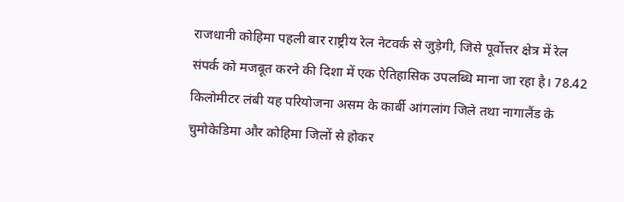राजधानी कोहिमा पहली बार राष्ट्रीय रेल नेटवर्क से जुड़ेगी, जिसे पूर्वोत्तर क्षेत्र में रेल संपर्क को मजबूत करने की दिशा में एक ऐतिहासिक उपलब्धि माना जा रहा है। 78.42 किलोमीटर लंबी यह परियोजना असम के कार्बी आंगलांग जिले तथा नागालैंड के चुमोकेडिमा और कोहिमा जिलों से होकर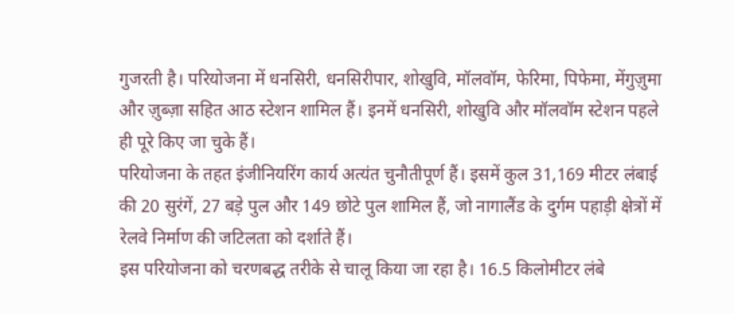गुजरती है। परियोजना में धनसिरी, धनसिरीपार, शोखुवि, मॉलवॉम, फेरिमा, पिफेमा, मेंगुज़ुमा और ज़ुब्ज़ा सहित आठ स्टेशन शामिल हैं। इनमें धनसिरी, शोखुवि और मॉलवॉम स्टेशन पहले ही पूरे किए जा चुके हैं।
परियोजना के तहत इंजीनियरिंग कार्य अत्यंत चुनौतीपूर्ण हैं। इसमें कुल 31,169 मीटर लंबाई की 20 सुरंगें, 27 बड़े पुल और 149 छोटे पुल शामिल हैं, जो नागालैंड के दुर्गम पहाड़ी क्षेत्रों में रेलवे निर्माण की जटिलता को दर्शाते हैं।
इस परियोजना को चरणबद्ध तरीके से चालू किया जा रहा है। 16.5 किलोमीटर लंबे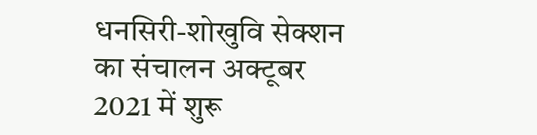धनसिरी-शोखुवि सेक्शन का संचालन अक्टूबर 2021 में शुरू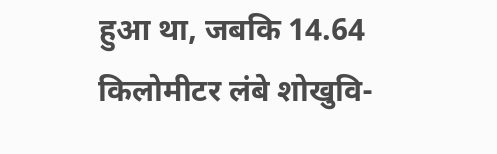हुआ था, जबकि 14.64 किलोमीटर लंबे शोखुवि-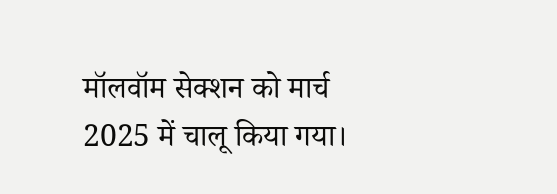मॉलवॉम सेक्शन को मार्च 2025 में चालू किया गया।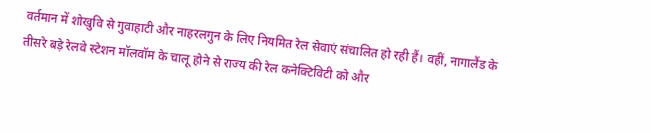वर्तमान में शोखुवि से गुवाहाटी और नाहरलगुन के लिए नियमित रेल सेवाएं संचालित हो रही हैं। वहीं, नागालैंड के तीसरे बड़े रेलवे स्टेशन मॉलवॉम के चालू होने से राज्य की रेल कनेक्टिविटी को और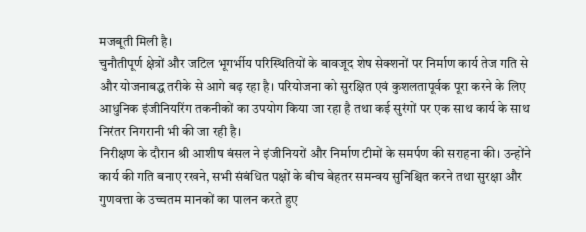मजबूती मिली है।
चुनौतीपूर्ण क्षेत्रों और जटिल भूगर्भीय परिस्थितियों के बावजूद शेष सेक्शनों पर निर्माण कार्य तेज गति से और योजनाबद्ध तरीके से आगे बढ़ रहा है। परियोजना को सुरक्षित एवं कुशलतापूर्वक पूरा करने के लिए आधुनिक इंजीनियरिंग तकनीकों का उपयोग किया जा रहा है तथा कई सुरंगों पर एक साथ कार्य के साथ निरंतर निगरानी भी की जा रही है।
निरीक्षण के दौरान श्री आशीष बंसल ने इंजीनियरों और निर्माण टीमों के समर्पण की सराहना की। उन्होंने कार्य की गति बनाए रखने, सभी संबंधित पक्षों के बीच बेहतर समन्वय सुनिश्चित करने तथा सुरक्षा और गुणवत्ता के उच्चतम मानकों का पालन करते हुए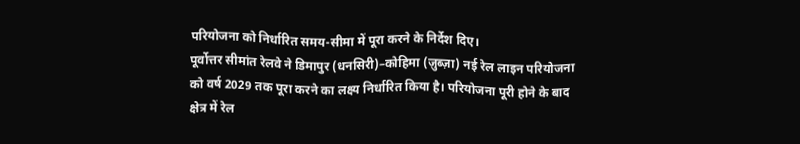परियोजना को निर्धारित समय-सीमा में पूरा करने के निर्देश दिए।
पूर्वोत्तर सीमांत रेलवे ने डिमापुर (धनसिरी)–कोहिमा (ज़ुब्ज़ा) नई रेल लाइन परियोजना को वर्ष 2029 तक पूरा करने का लक्ष्य निर्धारित किया है। परियोजना पूरी होने के बाद क्षेत्र में रेल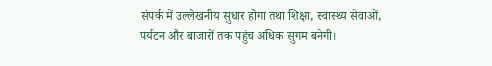संपर्क में उल्लेखनीय सुधार होगा तथा शिक्षा, स्वास्थ्य सेवाओं, पर्यटन और बाजारों तक पहुंच अधिक सुगम बनेगी।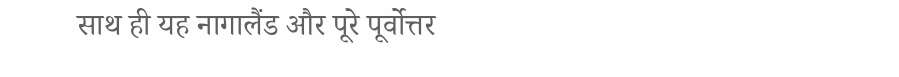साथ ही यह नागालैंड और पूरे पूर्वोत्तर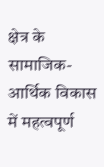क्षेत्र के सामाजिक-आर्थिक विकास में महत्वपूर्ण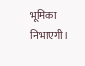भूमिका निभाएगी।